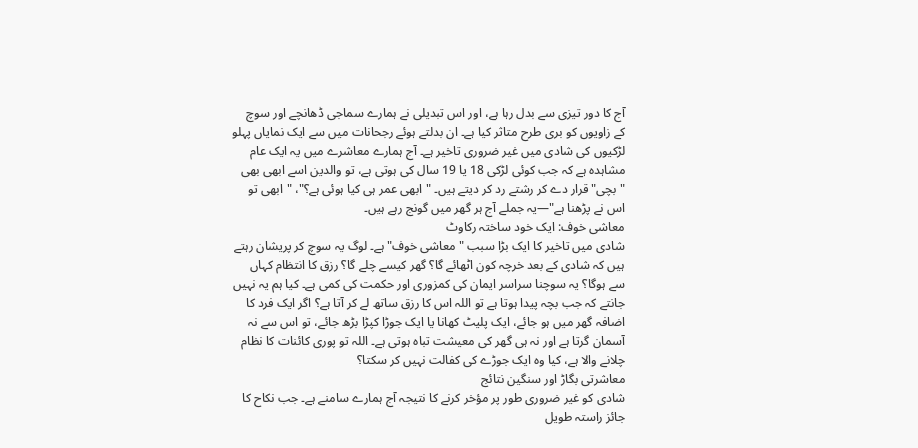آج کا دور تیزی سے بدل رہا ہے، اور اس تبدیلی نے ہمارے سماجی ڈھانچے اور سوچ کے زاویوں کو بری طرح متاثر کیا ہے۔ ان بدلتے ہوئے رجحانات میں سے ایک نمایاں پہلو لڑکیوں کی شادی میں غیر ضروری تاخیر ہے۔ آج ہمارے معاشرے میں یہ ایک عام مشاہدہ ہے کہ جب کوئی لڑکی 18 یا 19 سال کی ہوتی ہے، تو والدین اسے ابھی بھی "بچی" قرار دے کر رشتے رد کر دیتے ہیں۔ "ابھی عمر ہی کیا ہوئی ہے؟"، "ابھی تو اس نے پڑھنا ہے"—یہ جملے آج ہر گھر میں گونج رہے ہیں۔
معاشی خوف: ایک خود ساختہ رکاوٹ
شادی میں تاخیر کا ایک بڑا سبب "معاشی خوف" ہے۔ لوگ یہ سوچ کر پریشان رہتے ہیں کہ شادی کے بعد خرچہ کون اٹھائے گا؟ گھر کیسے چلے گا؟ رزق کا انتظام کہاں سے ہوگا؟ یہ سوچنا سراسر ایمان کی کمزوری اور حکمت کی کمی ہے۔ کیا ہم یہ نہیں جانتے کہ جب بچہ پیدا ہوتا ہے تو اللہ اس کا رزق ساتھ لے کر آتا ہے؟ اگر ایک فرد کا اضافہ گھر میں ہو جائے، ایک پلیٹ کھانا یا ایک جوڑا کپڑا بڑھ جائے، تو اس سے نہ آسمان گرتا ہے اور نہ ہی گھر کی معیشت تباہ ہوتی ہے۔ اللہ تو پوری کائنات کا نظام چلانے والا ہے، کیا وہ ایک جوڑے کی کفالت نہیں کر سکتا؟
معاشرتی بگاڑ اور سنگین نتائج
شادی کو غیر ضروری طور پر مؤخر کرنے کا نتیجہ آج ہمارے سامنے ہے۔ جب نکاح کا جائز راستہ طویل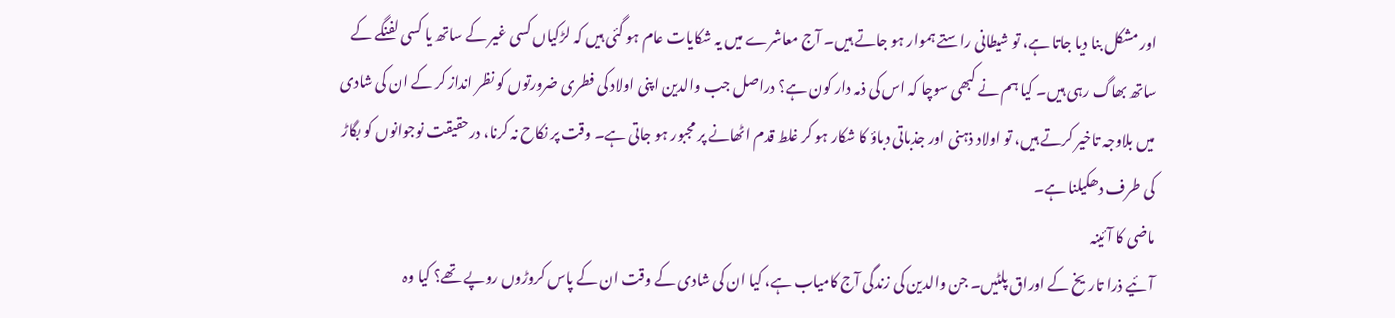اور مشکل بنا دیا جاتا ہے، تو شیطانی راستے ہموار ہو جاتے ہیں۔ آج معاشرے میں یہ شکایات عام ہو گئی ہیں کہ لڑکیاں کسی غیر کے ساتھ یا کسی لفنگے کے ساتھ بھاگ رہی ہیں۔ کیا ہم نے کبھی سوچا کہ اس کی ذمہ دار کون ہے؟ دراصل جب والدین اپنی اولاد کی فطری ضرورتوں کو نظر انداز کر کے ان کی شادی میں بلاوجہ تاخیر کرتے ہیں، تو اولاد ذہنی اور جذباتی دباؤ کا شکار ہو کر غلط قدم اٹھانے پر مجبور ہو جاتی ہے۔ وقت پر نکاح نہ کرنا، درحقیقت نوجوانوں کو بگاڑ کی طرف دھکیلنا ہے۔
ماضی کا آئینہ
آئیے ذرا تاریخ کے اوراق پلٹیں۔ جن والدین کی زندگی آج کامیاب ہے، کیا ان کی شادی کے وقت ان کے پاس کروڑوں روپے تھے؟ کیا وہ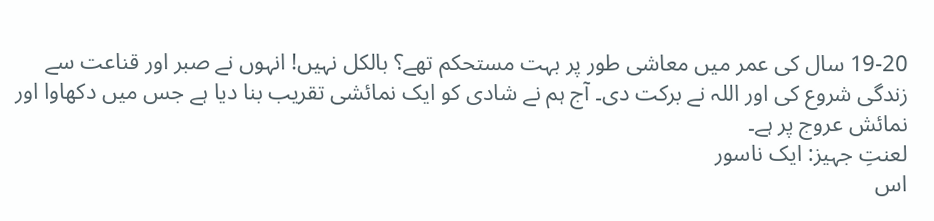19-20 سال کی عمر میں معاشی طور پر بہت مستحکم تھے؟ بالکل نہیں! انہوں نے صبر اور قناعت سے زندگی شروع کی اور اللہ نے برکت دی۔ آج ہم نے شادی کو ایک نمائشی تقریب بنا دیا ہے جس میں دکھاوا اور نمائش عروج پر ہے۔
لعنتِ جہیز: ایک ناسور
اس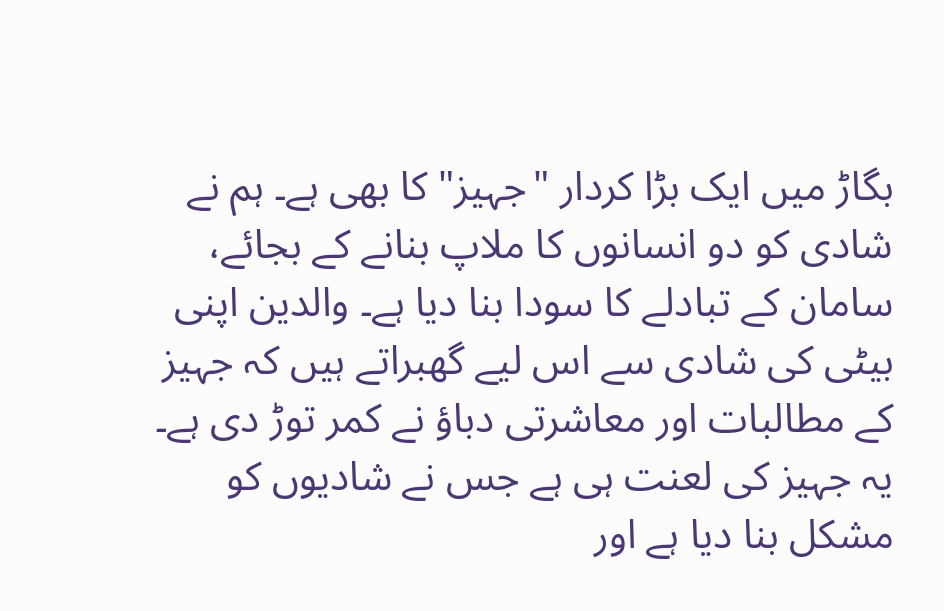بگاڑ میں ایک بڑا کردار "جہیز" کا بھی ہے۔ ہم نے شادی کو دو انسانوں کا ملاپ بنانے کے بجائے، سامان کے تبادلے کا سودا بنا دیا ہے۔ والدین اپنی بیٹی کی شادی سے اس لیے گھبراتے ہیں کہ جہیز کے مطالبات اور معاشرتی دباؤ نے کمر توڑ دی ہے۔ یہ جہیز کی لعنت ہی ہے جس نے شادیوں کو مشکل بنا دیا ہے اور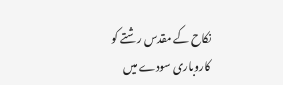نکاح کے مقدس رشتے کو کاروباری سودے میں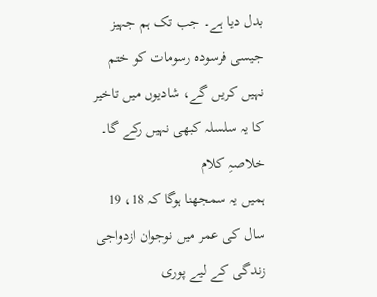بدل دیا ہے۔ جب تک ہم جہیز جیسی فرسودہ رسومات کو ختم نہیں کریں گے، شادیوں میں تاخیر کا یہ سلسلہ کبھی نہیں رکے گا۔
خلاصہِ کلام
ہمیں یہ سمجھنا ہوگا کہ 18، 19 سال کی عمر میں نوجوان ازدواجی زندگی کے لیے پوری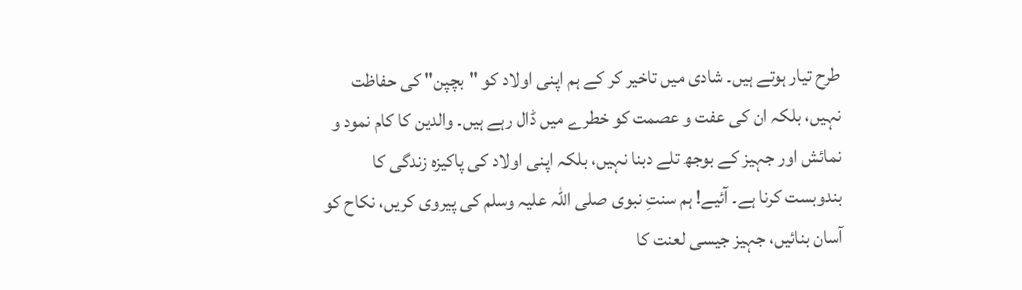طرح تیار ہوتے ہیں۔ شادی میں تاخیر کر کے ہم اپنی اولاد کو "بچپن" کی حفاظت نہیں، بلکہ ان کی عفت و عصمت کو خطرے میں ڈال رہے ہیں۔ والدین کا کام نمود و نمائش اور جہیز کے بوجھ تلے دبنا نہیں، بلکہ اپنی اولاد کی پاکیزہ زندگی کا بندوبست کرنا ہے۔ آئیے! ہم سنتِ نبوی صلی اللہ علیہ وسلم کی پیروی کریں، نکاح کو آسان بنائیں، جہیز جیسی لعنت کا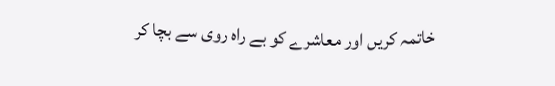خاتمہ کریں اور معاشرے کو بے راہ روی سے بچا کر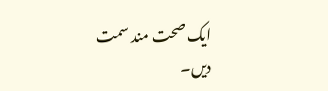ایک صحت مند سمت دیں۔